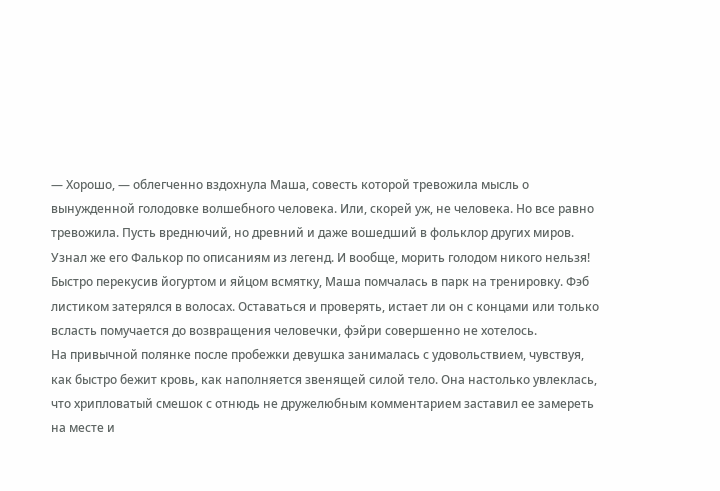— Хорошо, — облегченно вздохнула Маша, совесть которой тревожила мысль о вынужденной голодовке волшебного человека. Или, скорей уж, не человека. Но все равно тревожила. Пусть вреднючий, но древний и даже вошедший в фольклор других миров. Узнал же его Фалькор по описаниям из легенд. И вообще, морить голодом никого нельзя!
Быстро перекусив йогуртом и яйцом всмятку, Маша помчалась в парк на тренировку. Фэб листиком затерялся в волосах. Оставаться и проверять, истает ли он с концами или только всласть помучается до возвращения человечки, фэйри совершенно не хотелось.
На привычной полянке после пробежки девушка занималась с удовольствием, чувствуя, как быстро бежит кровь, как наполняется звенящей силой тело. Она настолько увлеклась, что хрипловатый смешок с отнюдь не дружелюбным комментарием заставил ее замереть на месте и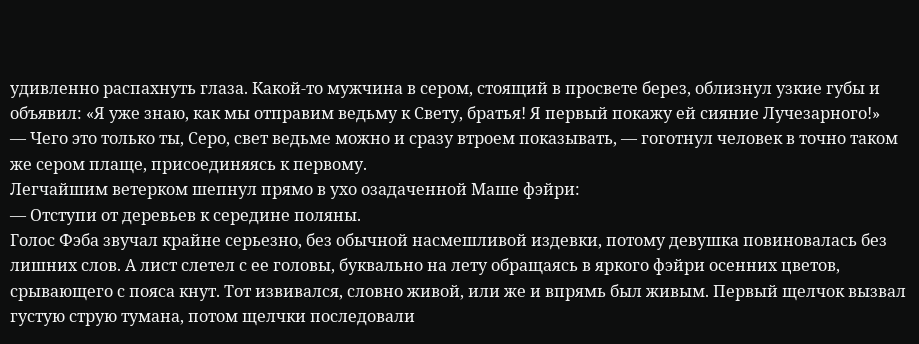удивленно распахнуть глаза. Какой-то мужчина в сером, стоящий в просвете берез, облизнул узкие губы и объявил: «Я уже знаю, как мы отправим ведьму к Свету, братья! Я первый покажу ей сияние Лучезарного!»
— Чего это только ты, Серо, свет ведьме можно и сразу втроем показывать, — гоготнул человек в точно таком же сером плаще, присоединяясь к первому.
Легчайшим ветерком шепнул прямо в ухо озадаченной Маше фэйри:
— Отступи от деревьев к середине поляны.
Голос Фэба звучал крайне серьезно, без обычной насмешливой издевки, потому девушка повиновалась без лишних слов. А лист слетел с ее головы, буквально на лету обращаясь в яркого фэйри осенних цветов, срывающего с пояса кнут. Тот извивался, словно живой, или же и впрямь был живым. Первый щелчок вызвал густую струю тумана, потом щелчки последовали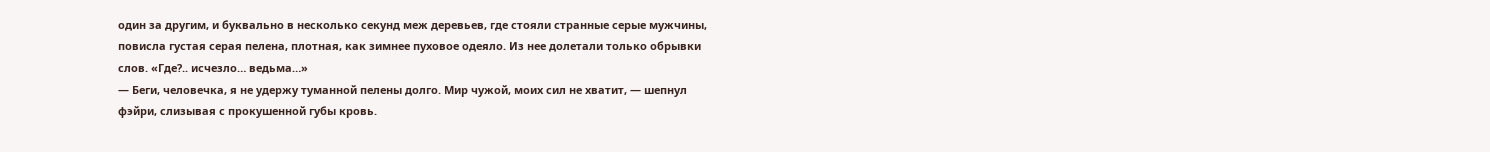один за другим, и буквально в несколько секунд меж деревьев, где стояли странные серые мужчины, повисла густая серая пелена, плотная, как зимнее пуховое одеяло. Из нее долетали только обрывки слов. «Где?.. исчезло… ведьма…»
— Беги, человечка, я не удержу туманной пелены долго. Мир чужой, моих сил не хватит, — шепнул фэйри, слизывая с прокушенной губы кровь.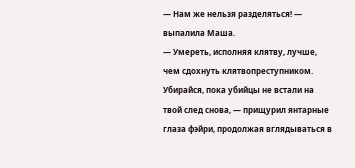— Нам же нельзя разделяться! — выпалила Маша.
— Умереть, исполняя клятву, лучше, чем сдохнуть клятвопреступником. Убирайся, пока убийцы не встали на твой след снова, — прищурил янтарные глаза фэйри, продолжая вглядываться в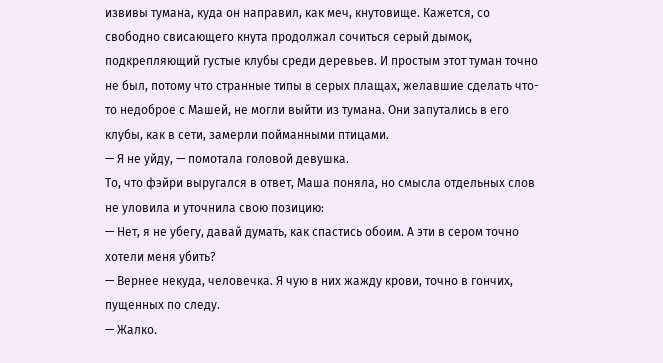извивы тумана, куда он направил, как меч, кнутовище. Кажется, со свободно свисающего кнута продолжал сочиться серый дымок, подкрепляющий густые клубы среди деревьев. И простым этот туман точно не был, потому что странные типы в серых плащах, желавшие сделать что-то недоброе с Машей, не могли выйти из тумана. Они запутались в его клубы, как в сети, замерли пойманными птицами.
— Я не уйду, — помотала головой девушка.
То, что фэйри выругался в ответ, Маша поняла, но смысла отдельных слов не уловила и уточнила свою позицию:
— Нет, я не убегу, давай думать, как спастись обоим. А эти в сером точно хотели меня убить?
— Вернее некуда, человечка. Я чую в них жажду крови, точно в гончих, пущенных по следу.
— Жалко.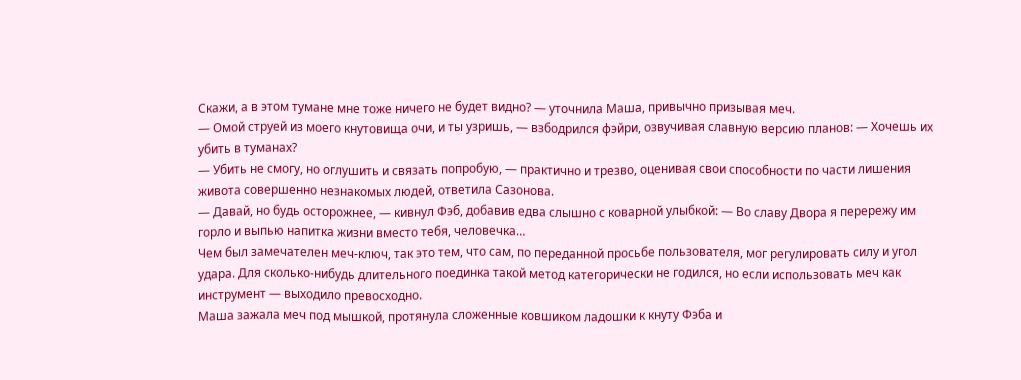Скажи, а в этом тумане мне тоже ничего не будет видно? — уточнила Маша, привычно призывая меч.
— Омой струей из моего кнутовища очи, и ты узришь, — взбодрился фэйри, озвучивая славную версию планов: — Хочешь их убить в туманах?
— Убить не смогу, но оглушить и связать попробую, — практично и трезво, оценивая свои способности по части лишения живота совершенно незнакомых людей, ответила Сазонова.
— Давай, но будь осторожнее, — кивнул Фэб, добавив едва слышно с коварной улыбкой: — Во славу Двора я перережу им горло и выпью напитка жизни вместо тебя, человечка…
Чем был замечателен меч-ключ, так это тем, что сам, по переданной просьбе пользователя, мог регулировать силу и угол удара. Для сколько-нибудь длительного поединка такой метод категорически не годился, но если использовать меч как инструмент — выходило превосходно.
Маша зажала меч под мышкой, протянула сложенные ковшиком ладошки к кнуту Фэба и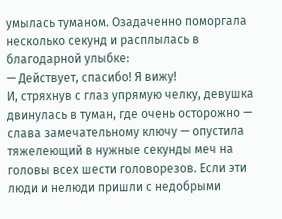умылась туманом. Озадаченно поморгала несколько секунд и расплылась в благодарной улыбке:
— Действует, спасибо! Я вижу!
И, стряхнув с глаз упрямую челку, девушка двинулась в туман, где очень осторожно — слава замечательному ключу — опустила тяжелеющий в нужные секунды меч на головы всех шести головорезов. Если эти люди и нелюди пришли с недобрыми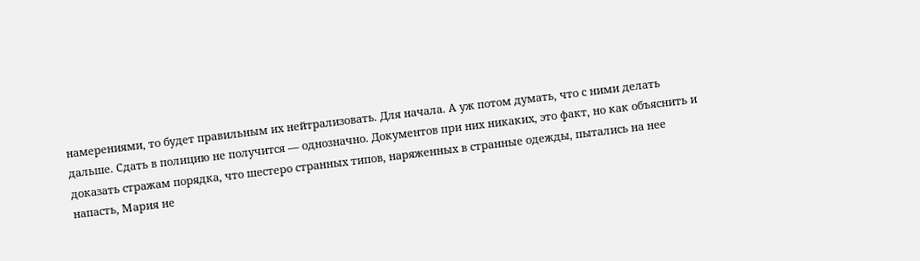намерениями, то будет правильным их нейтрализовать. Для начала. А уж потом думать, что с ними делать дальше. Сдать в полицию не получится — однозначно. Документов при них никаких, это факт, но как объяснить и доказать стражам порядка, что шестеро странных типов, наряженных в странные одежды, пытались на нее напасть, Мария не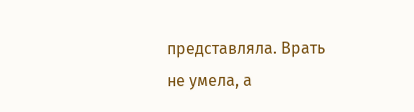представляла. Врать не умела, а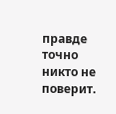правде точно никто не поверит.